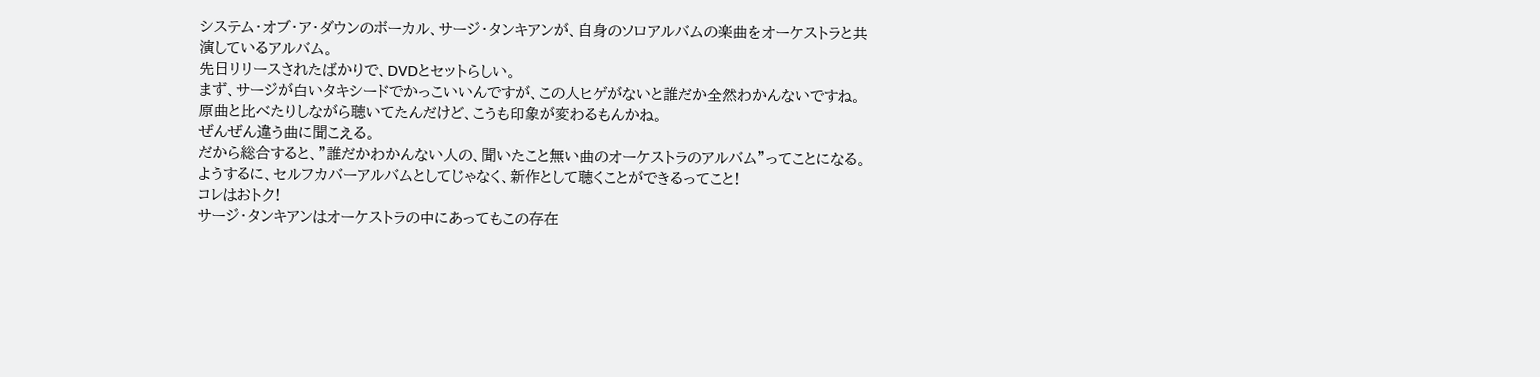システム・オブ・ア・ダウンのボーカル、サージ・タンキアンが、自身のソロアルバムの楽曲をオーケストラと共演しているアルバム。
先日リリースされたばかりで、DVDとセットらしい。
まず、サージが白いタキシードでかっこいいんですが、この人ヒゲがないと誰だか全然わかんないですね。
原曲と比べたりしながら聴いてたんだけど、こうも印象が変わるもんかね。
ぜんぜん違う曲に聞こえる。
だから総合すると、”誰だかわかんない人の、聞いたこと無い曲のオーケストラのアルバム”ってことになる。
ようするに、セルフカバーアルバムとしてじゃなく、新作として聴くことができるってこと!
コレはおトク!
サージ・タンキアンはオーケストラの中にあってもこの存在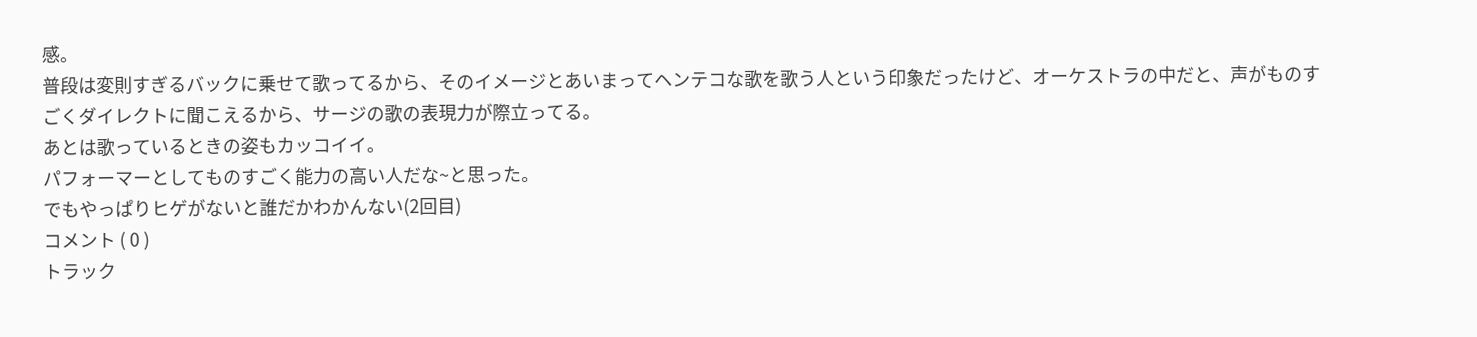感。
普段は変則すぎるバックに乗せて歌ってるから、そのイメージとあいまってヘンテコな歌を歌う人という印象だったけど、オーケストラの中だと、声がものすごくダイレクトに聞こえるから、サージの歌の表現力が際立ってる。
あとは歌っているときの姿もカッコイイ。
パフォーマーとしてものすごく能力の高い人だな~と思った。
でもやっぱりヒゲがないと誰だかわかんない(2回目)
コメント ( 0 )
トラック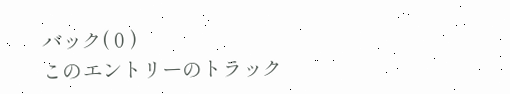バック( 0 )
このエントリーのトラック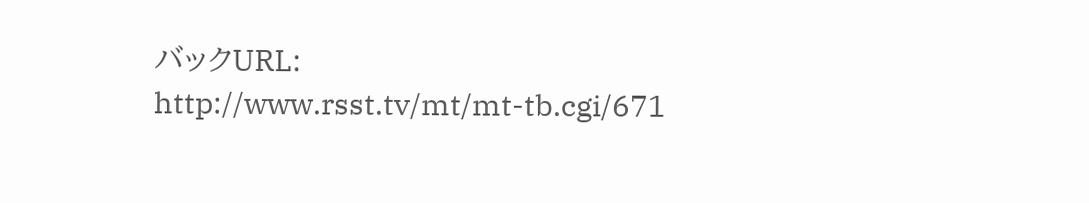バックURL:
http://www.rsst.tv/mt/mt-tb.cgi/671